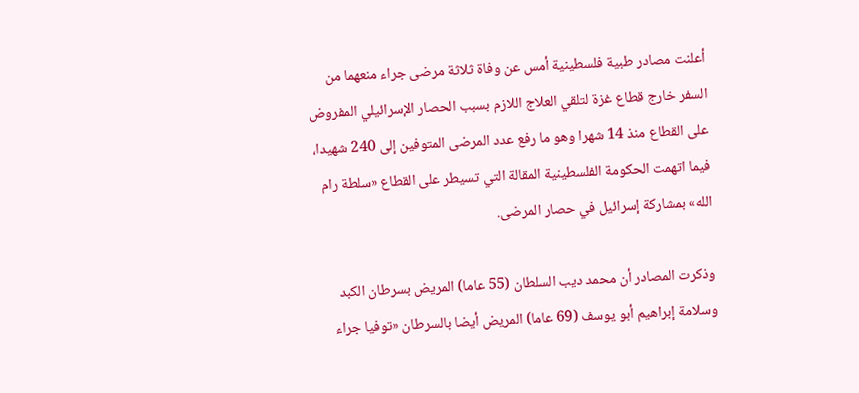أعلنت مصادر طبية فلسطينية أمس عن وفاة ثلاثة مرضى جراء منعهما من السفر خارج قطاع غزة لتلقي العلاج اللازم بسبب الحصار الإسرائيلي المفروض على القطاع منذ 14 شهرا وهو ما رفع عدد المرضى المتوفين إلى 240 شهيدا، فيما اتهمت الحكومة الفلسطينية المقالة التي تسيطر على القطاع «سلطة رام الله» بمشاركة إسرائيل في حصار المرضى.

وذكرت المصادر أن محمد ديب السلطان (55 عاما) المريض بسرطان الكبد وسلامة إبراهيم أبو يوسف (69 عاما) المريض أيضا بالسرطان «توفيا جراء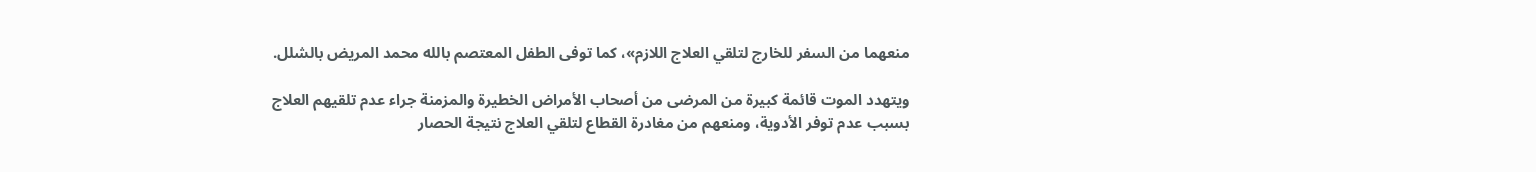منعهما من السفر للخارج لتلقي العلاج اللازم»، كما توفى الطفل المعتصم بالله محمد المريض بالشلل.

ويتهدد الموت قائمة كبيرة من المرضى من أصحاب الأمراض الخطيرة والمزمنة جراء عدم تلقيهم العلاج بسبب عدم توفر الأدوية، ومنعهم من مغادرة القطاع لتلقي العلاج نتيجة الحصار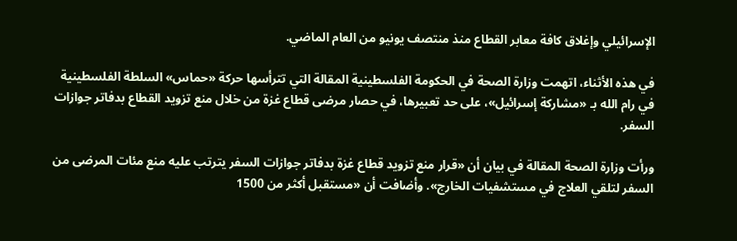الإسرائيلي وإغلاق كافة معابر القطاع منذ منتصف يونيو من العام الماضي.

في هذه الأثناء، اتهمت وزارة الصحة في الحكومة الفلسطينية المقالة التي تترأسها حركة «حماس» السلطة الفلسطينية في رام الله بـ «مشاركة إسرائيل»، على حد تعبيرها، في حصار مرضى قطاع غزة من خلال منع تزويد القطاع بدفاتر جوازات السفر.

ورأت وزارة الصحة المقالة في بيان أن «قرار منع تزويد قطاع غزة بدفاتر جوازات السفر يترتب عليه منع مئات المرضى من السفر لتلقي العلاج في مستشفيات الخارج». وأضافت أن «مستقبل أكثر من 1500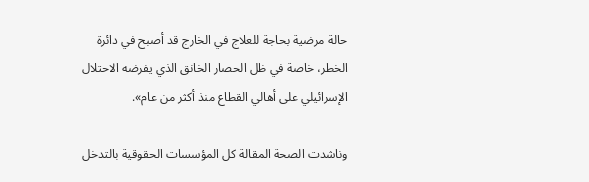حالة مرضية بحاجة للعلاج في الخارج قد أصبح في دائرة الخطر، خاصة في ظل الحصار الخانق الذي يفرضه الاحتلال الإسرائيلي على أهالي القطاع منذ أكثر من عام».

وناشدت الصحة المقالة كل المؤسسات الحقوقية بالتدخل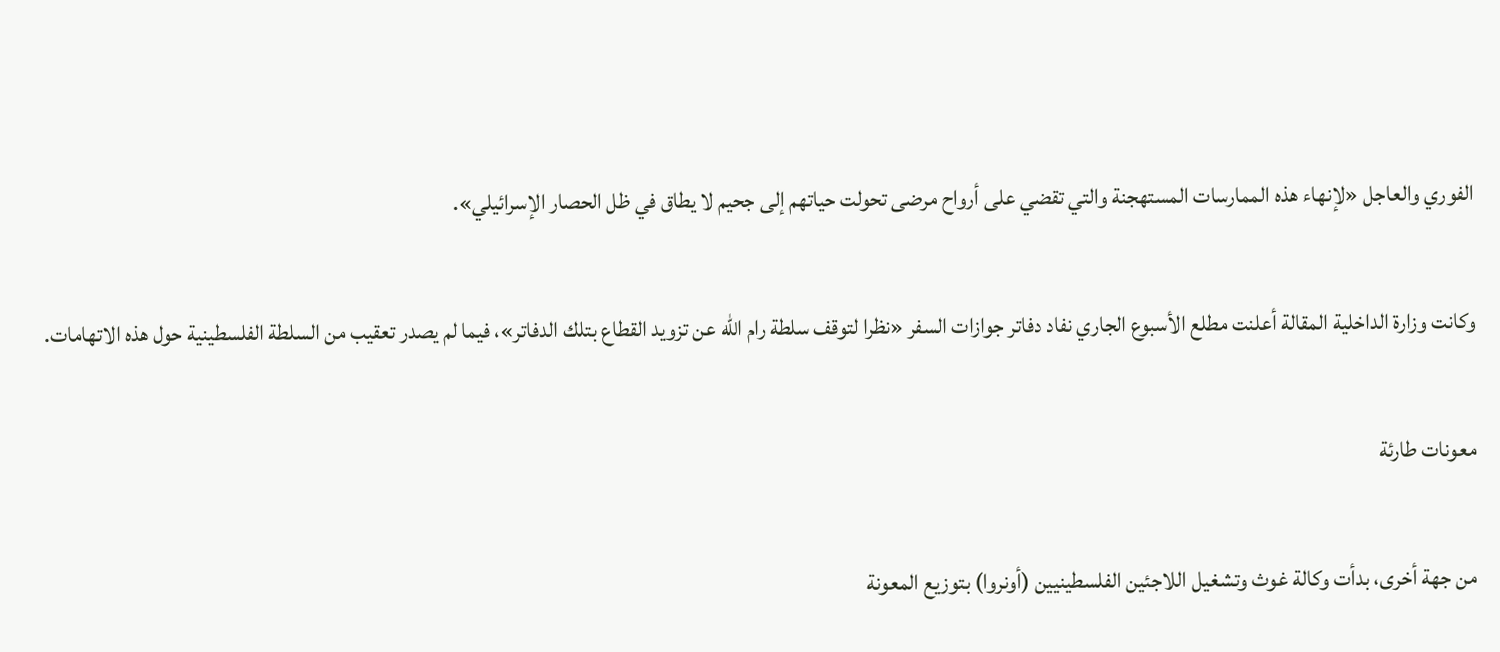الفوري والعاجل «لإنهاء هذه الممارسات المستهجنة والتي تقضي على أرواح مرضى تحولت حياتهم إلى جحيم لا يطاق في ظل الحصار الإسرائيلي».

وكانت وزارة الداخلية المقالة أعلنت مطلع الأسبوع الجاري نفاد دفاتر جوازات السفر «نظرا لتوقف سلطة رام الله عن تزويد القطاع بتلك الدفاتر»، فيما لم يصدر تعقيب من السلطة الفلسطينية حول هذه الاتهامات.

معونات طارئة

من جهة أخرى، بدأت وكالة غوث وتشغيل اللاجئين الفلسطينيين (أونروا) بتوزيع المعونة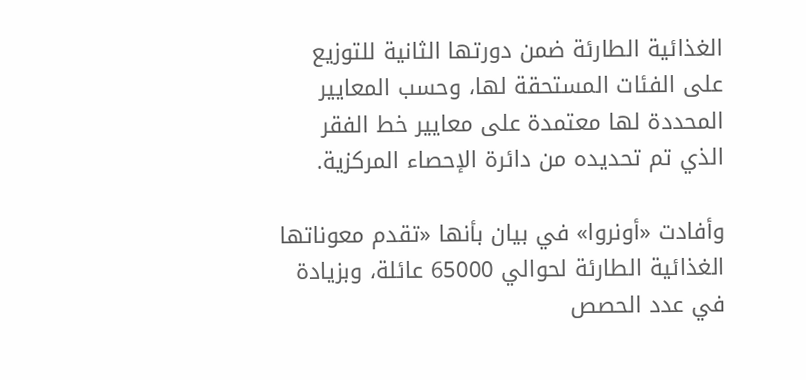الغذائية الطارئة ضمن دورتها الثانية للتوزيع على الفئات المستحقة لها، وحسب المعايير المحددة لها معتمدة على معايير خط الفقر الذي تم تحديده من دائرة الإحصاء المركزية.

وأفادت «أونروا» في بيان بأنها «تقدم معوناتها الغذائية الطارئة لحوالي 65000 عائلة، وبزيادة في عدد الحصص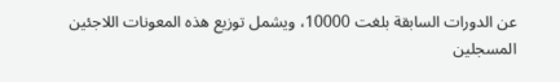عن الدورات السابقة بلغت 10000، ويشمل توزيع هذه المعونات اللاجئين المسجلين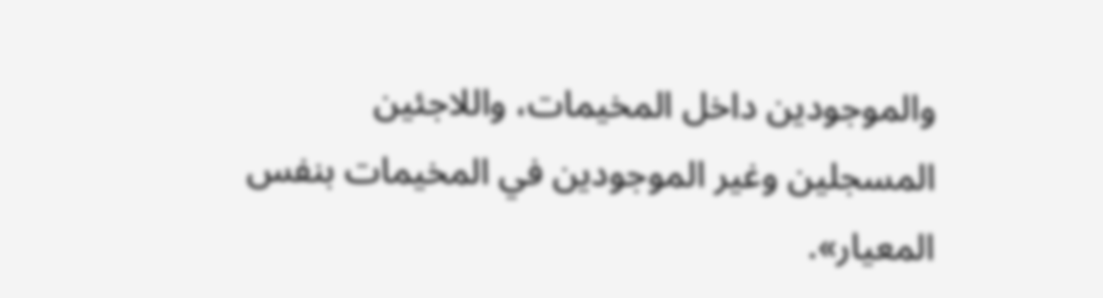والموجودين داخل المخيمات، واللاجئين المسجلين وغير الموجودين في المخيمات بنفس المعيار».